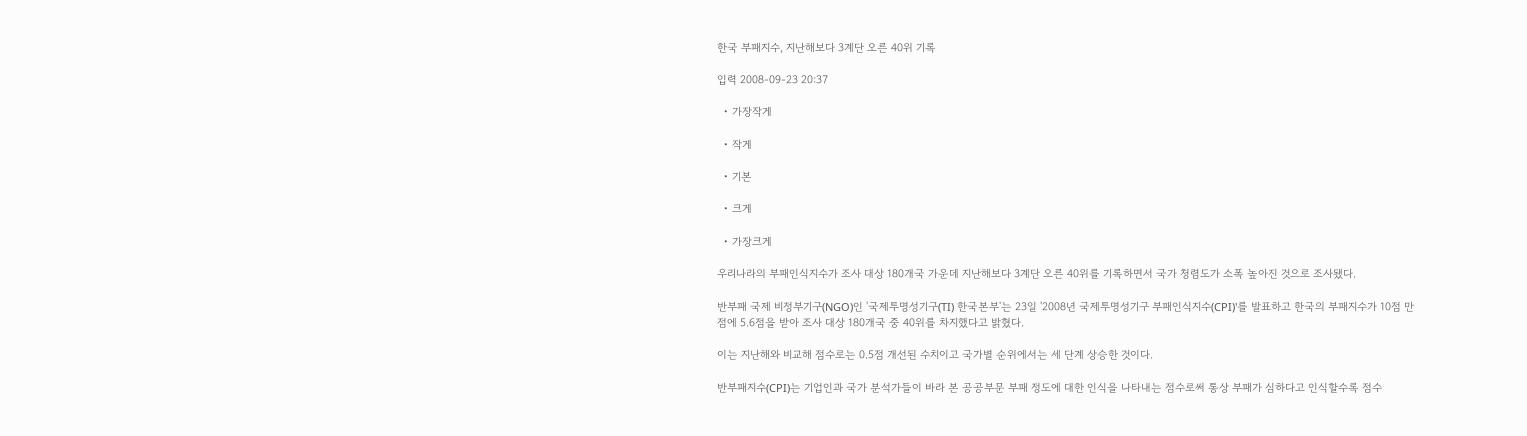한국 부패지수, 지난해보다 3계단 오른 40위 기록

입력 2008-09-23 20:37

  • 가장작게

  • 작게

  • 기본

  • 크게

  • 가장크게

우리나라의 부패인식지수가 조사 대상 180개국 가운데 지난해보다 3계단 오른 40위를 기록하면서 국가 청렴도가 소폭 높아진 것으로 조사됐다.

반부패 국제 비정부기구(NGO)인 '국제투명성기구(TI) 한국본부'는 23일 '2008년 국제투명성기구 부패인식지수(CPI)'를 발표하고 한국의 부패지수가 10점 만점에 5.6점을 받아 조사 대상 180개국 중 40위를 차지했다고 밝혔다.

이는 지난해와 비교해 점수로는 0.5점 개선된 수치이고 국가별 순위에서는 세 단계 상승한 것이다.

반부패지수(CPI)는 기업인과 국가 분석가들이 바라 본 공공부문 부패 정도에 대한 인식을 나타내는 점수로써 통상 부패가 심하다고 인식할수록 점수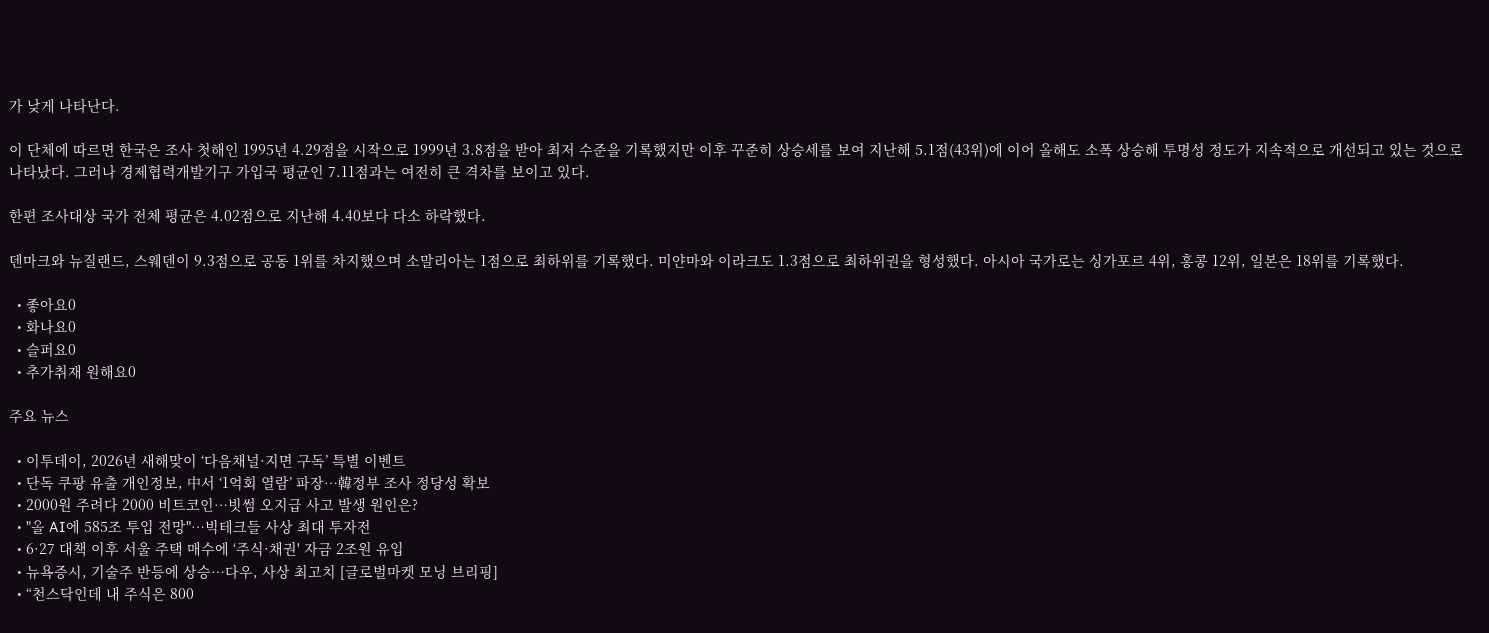가 낮게 나타난다.

이 단체에 따르면 한국은 조사 첫해인 1995년 4.29점을 시작으로 1999년 3.8점을 받아 최저 수준을 기록했지만 이후 꾸준히 상승세를 보여 지난해 5.1점(43위)에 이어 올해도 소폭 상승해 투명성 정도가 지속적으로 개선되고 있는 것으로 나타났다. 그러나 경제협력개발기구 가입국 평균인 7.11점과는 여전히 큰 격차를 보이고 있다.

한편 조사대상 국가 전체 평균은 4.02점으로 지난해 4.40보다 다소 하락했다.

덴마크와 뉴질랜드, 스웨덴이 9.3점으로 공동 1위를 차지했으며 소말리아는 1점으로 최하위를 기록했다. 미얀마와 이라크도 1.3점으로 최하위권을 형성했다. 아시아 국가로는 싱가포르 4위, 홍콩 12위, 일본은 18위를 기록했다.

  • 좋아요0
  • 화나요0
  • 슬퍼요0
  • 추가취재 원해요0

주요 뉴스

  • 이투데이, 2026년 새해맞이 ‘다음채널·지면 구독’ 특별 이벤트
  • 단독 쿠팡 유출 개인정보, 中서 ‘1억회 열람’ 파장…韓정부 조사 정당성 확보
  • 2000원 주려다 2000 비트코인…빗썸 오지급 사고 발생 원인은?
  • "올 AI에 585조 투입 전망"…빅테크들 사상 최대 투자전
  • 6·27 대책 이후 서울 주택 매수에 ‘주식·채권' 자금 2조원 유입
  • 뉴욕증시, 기술주 반등에 상승…다우, 사상 최고치 [글로벌마켓 모닝 브리핑]
  • “천스닥인데 내 주식은 800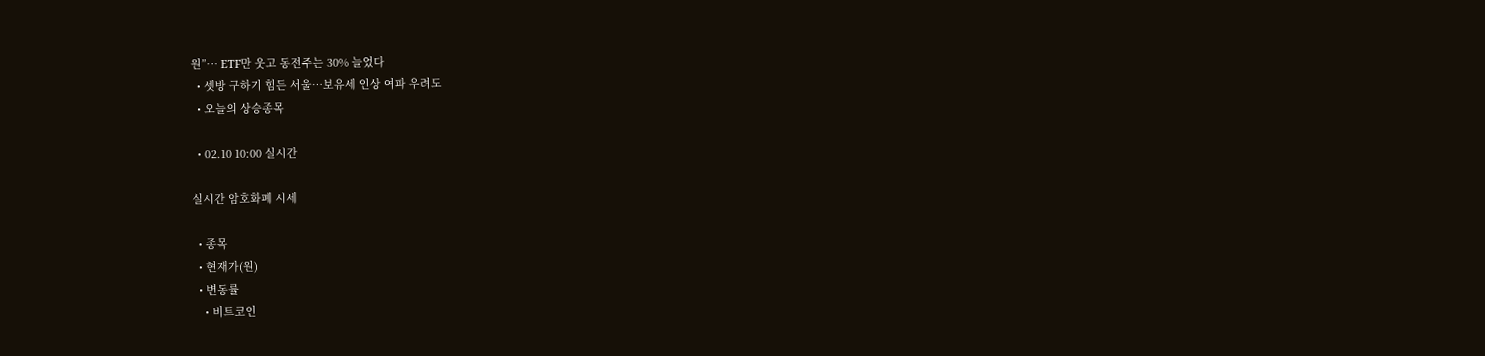원”⋯ ETF만 웃고 동전주는 30% 늘었다
  • 셋방 구하기 힘든 서울…보유세 인상 여파 우려도
  • 오늘의 상승종목

  • 02.10 10:00 실시간

실시간 암호화폐 시세

  • 종목
  • 현재가(원)
  • 변동률
    • 비트코인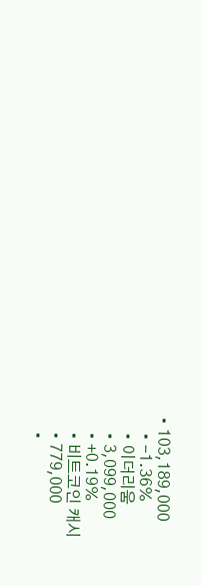• 103,189,000
    • -1.36%
    • 이더리움
    • 3,099,000
    • +0.19%
    • 비트코인 캐시
    • 779,000
    •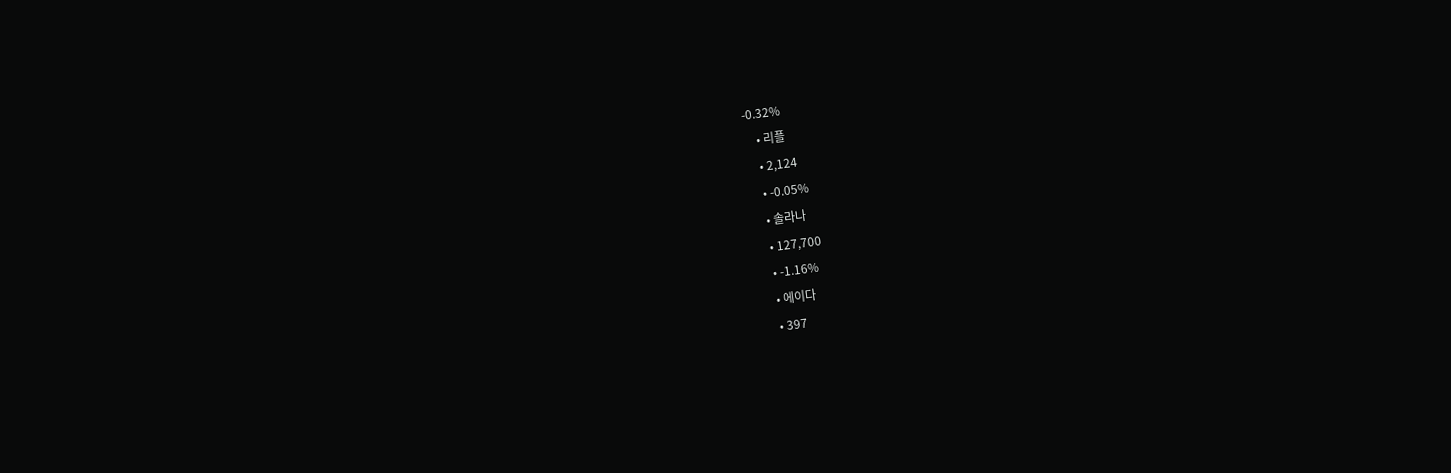-0.32%
    • 리플
    • 2,124
    • -0.05%
    • 솔라나
    • 127,700
    • -1.16%
    • 에이다
    • 397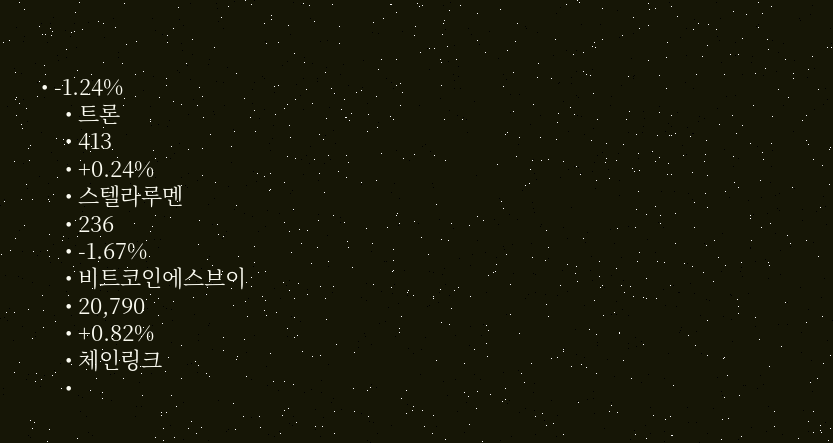• -1.24%
    • 트론
    • 413
    • +0.24%
    • 스텔라루멘
    • 236
    • -1.67%
    • 비트코인에스브이
    • 20,790
    • +0.82%
    • 체인링크
    •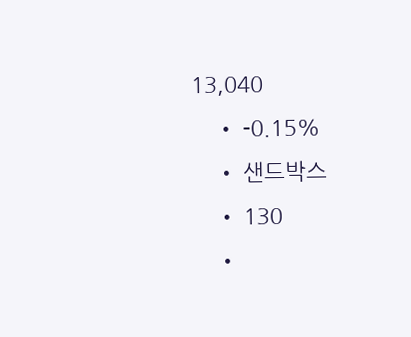13,040
    • -0.15%
    • 샌드박스
    • 130
    •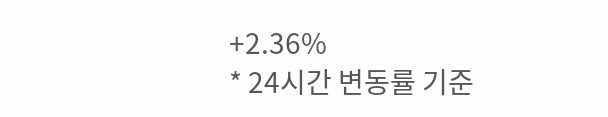+2.36%
* 24시간 변동률 기준